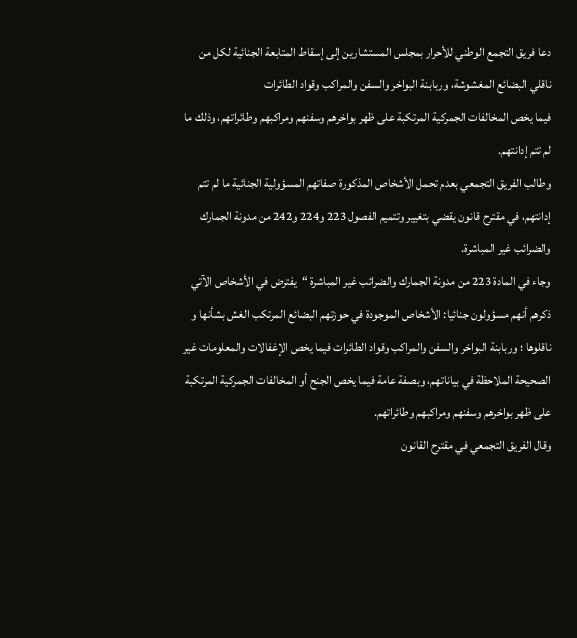دعا فريق التجمع الوطني للأحرار بمجلس المستشارين إلى إسقاط المتابعة الجنائية لكل من ناقلي البضائع المغشوشة، وربابنة البواخر والسفن والمراكب وقواد الطائرات
فيما يخص المخالفات الجمركية المرتكبة على ظهر بواخرهم وسفنهم ومراكبهم وطائراتهم، وذلك ما لم تتم إدانتهم.
وطالب الفريق التجمعي بعدم تحمل الأشخاص المذكورة صفاتهم المسؤولية الجنائية ما لم تتم إدانتهم، في مقترح قانون يقضي بتغيير وتتميم الفصول 223 و224 و242 من مدونة الجمارك والضرائب غير المباشرة.
وجاء في المادة 223 من مدونة الجمارك والضرائب غير المباشرة “يفترض في الأشخاص الآتي ذكرهم أنهم مسؤولون جنائيا: الأشخاص الموجودة في حوزتهم البضائع المرتكب الغش بشأنها و ناقلوها ؛ وربابنة البواخر والسفن والمراكب وقواد الطائرات فيما يخص الإغفالات والمعلومات غير الصحيحة الملاحظة في بياناتهم، وبصفة عامة فيما يخص الجنح أو المخالفات الجمركية المرتكبة على ظهر بواخرهم وسفنهم ومراكبهم وطائراتهم.
وقال الفريق التجمعي في مقترح القانون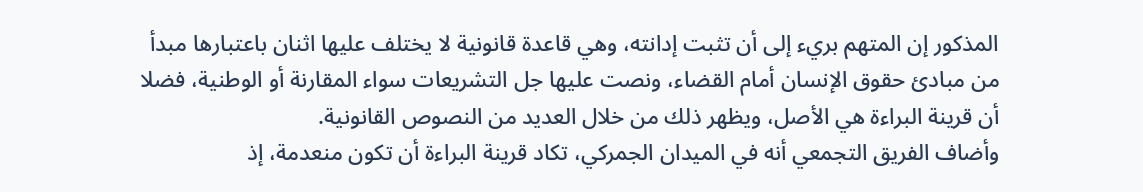المذكور إن المتهم بريء إلى أن تثبت إدانته، وهي قاعدة قانونية لا يختلف عليها اثنان باعتبارها مبدأ من مبادئ حقوق الإنسان أمام القضاء، ونصت عليها جل التشريعات سواء المقارنة أو الوطنية، فضلا أن قرينة البراءة هي الأصل، ويظهر ذلك من خلال العديد من النصوص القانونية.
وأضاف الفريق التجمعي أنه في الميدان الجمركي، تكاد قرينة البراءة أن تكون منعدمة، إذ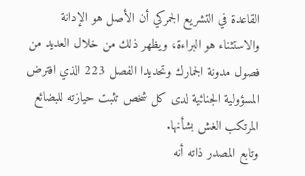القاعدة في التشريع الجمركي أن الأصل هو الإدانة والاستثناء هو البراءة، ويظهر ذلك من خلال العديد من فصول مدونة الجمارك وتحديدا الفصل 223 الذي افترض المسؤولية الجنائية لدى كل شخص تثبت حيازته للبضائع المرتكب الغش بشأنها.
وتابع المصدر ذاته أنه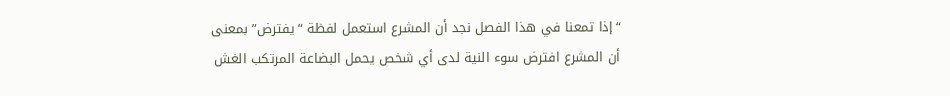“إذا تمعنا في هذا الفصل نجد أن المشرع استعمل لفظة “يفترض” بمعنى أن المشرع افترض سوء النية لدى أي شخص يحمل البضاعة المرتكب الغش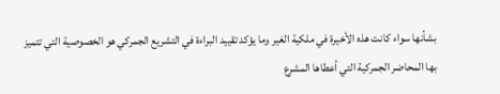بشأنها سواء كانت هذه الأخيرة في ملكية الغير وما يؤكد تقييد البراءة في التشريع الجمركي هو الخصوصية التي تتميز بها المحاضر الجمركية التي أعطاها المشرع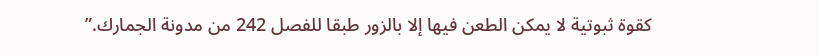كقوة ثبوتية لا يمكن الطعن فيها إلا بالزور طبقا للفصل 242 من مدونة الجمارك.”